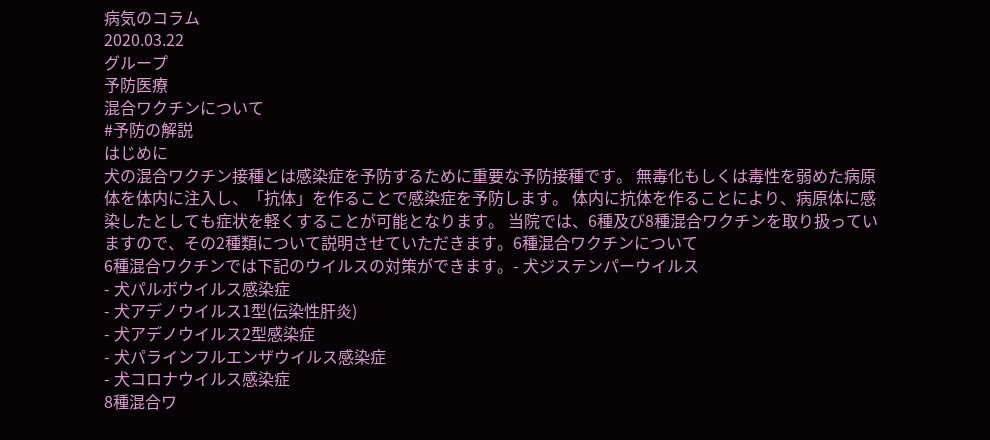病気のコラム
2020.03.22
グループ
予防医療
混合ワクチンについて
#予防の解説
はじめに
犬の混合ワクチン接種とは感染症を予防するために重要な予防接種です。 無毒化もしくは毒性を弱めた病原体を体内に注入し、「抗体」を作ることで感染症を予防します。 体内に抗体を作ることにより、病原体に感染したとしても症状を軽くすることが可能となります。 当院では、6種及び8種混合ワクチンを取り扱っていますので、その2種類について説明させていただきます。6種混合ワクチンについて
6種混合ワクチンでは下記のウイルスの対策ができます。- 犬ジステンパーウイルス
- 犬パルボウイルス感染症
- 犬アデノウイルス1型(伝染性肝炎)
- 犬アデノウイルス2型感染症
- 犬パラインフルエンザウイルス感染症
- 犬コロナウイルス感染症
8種混合ワ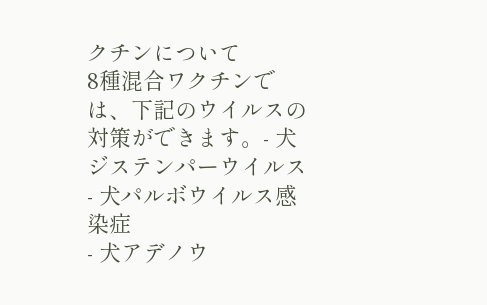クチンについて
8種混合ワクチンでは、下記のウイルスの対策ができます。- 犬ジステンパーウイルス
- 犬パルボウイルス感染症
- 犬アデノウ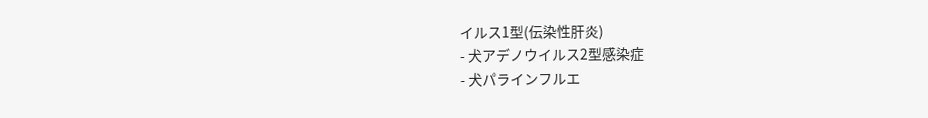イルス1型(伝染性肝炎)
- 犬アデノウイルス2型感染症
- 犬パラインフルエ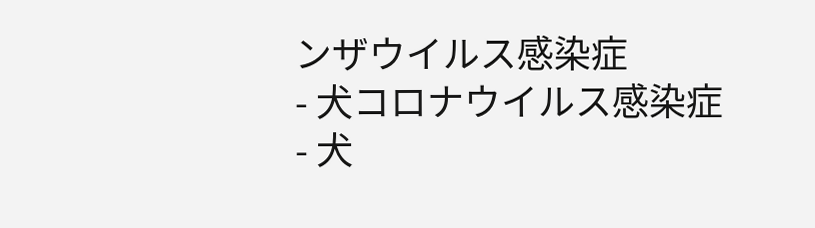ンザウイルス感染症
- 犬コロナウイルス感染症
- 犬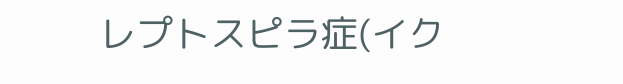レプトスピラ症(イク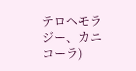テロヘモラジー、カニコーラ)